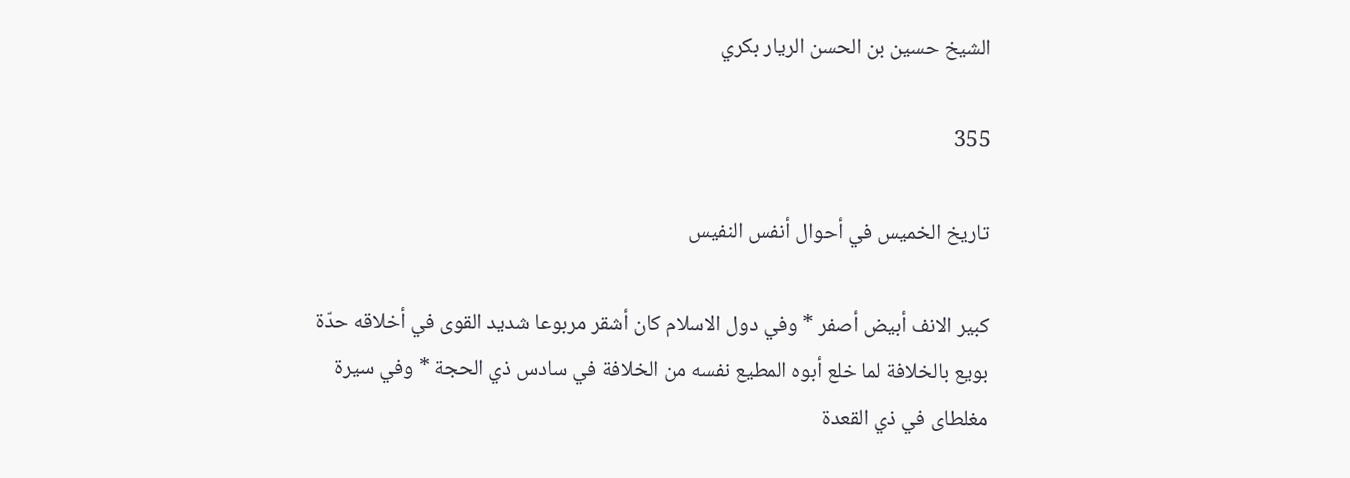الشيخ حسين بن الحسن الريار بكري

355

تاريخ الخميس في أحوال أنفس النفيس

كبير الانف أبيض أصفر * وفي دول الاسلام كان أشقر مربوعا شديد القوى في أخلاقه حدّة بويع بالخلافة لما خلع أبوه المطيع نفسه من الخلافة في سادس ذي الحجة * وفي سيرة مغلطاى في ذي القعدة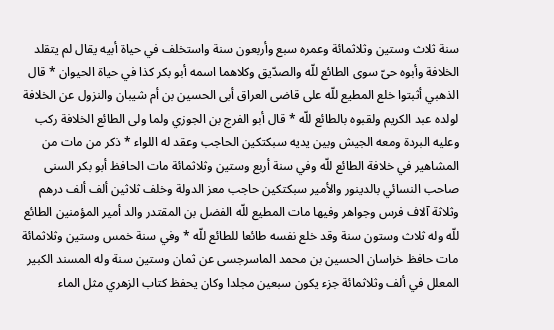سنة ثلاث وستين وثلاثمائة وعمره سبع وأربعون سنة واستخلف في حياة أبيه يقال لم يتقلد الخلافة وأبوه حىّ سوى الطائع للّه والصدّيق وكلاهما اسمه أبو بكر كذا في حياة الحيوان * قال الذهبي أثبتوا خلع المطيع للّه على قاضى العراق أبى الحسين بن أم شيبان والنزول عن الخلافة لولده عبد الكريم ولقبوه بالطائع للّه * قال أبو الفرج بن الجوزي ولما ولى الطائع الخلافة ركب وعليه البردة ومعه الجيش وبين يديه سبكتكين الحاجب وعقد له اللواء * ذكر من مات من المشاهير في خلافة الطائع للّه وفي سنة أربع وستين وثلاثمائة مات الحافظ أبو بكر السنى صاحب النسائي بالدينور والأمير سبكتكين حاجب معز الدولة وخلف ثلاثين ألف ألف درهم وثلاثة آلاف فرس وجواهر وفيها مات المطيع للّه الفضل بن المقتدر والد أمير المؤمنين الطائع للّه وله ثلاث وستون سنة وقد خلع نفسه طائعا للطائع للّه * وفي سنة خمس وستين وثلاثمائة مات حافظ خراسان الحسين بن محمد الماسرجسى عن ثمان وستين سنة وله المسند الكبير المعلل في ألف وثلاثمائة جزء يكون سبعين مجلدا وكان يحفظ كتاب الزهري مثل الماء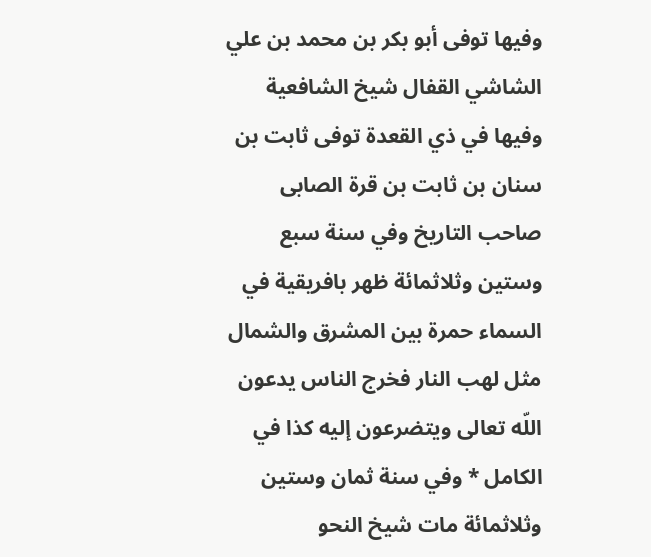وفيها توفى أبو بكر بن محمد بن علي الشاشي القفال شيخ الشافعية وفيها في ذي القعدة توفى ثابت بن سنان بن ثابت بن قرة الصابى صاحب التاريخ وفي سنة سبع وستين وثلاثمائة ظهر بافريقية في السماء حمرة بين المشرق والشمال مثل لهب النار فخرج الناس يدعون اللّه تعالى ويتضرعون إليه كذا في الكامل * وفي سنة ثمان وستين وثلاثمائة مات شيخ النحو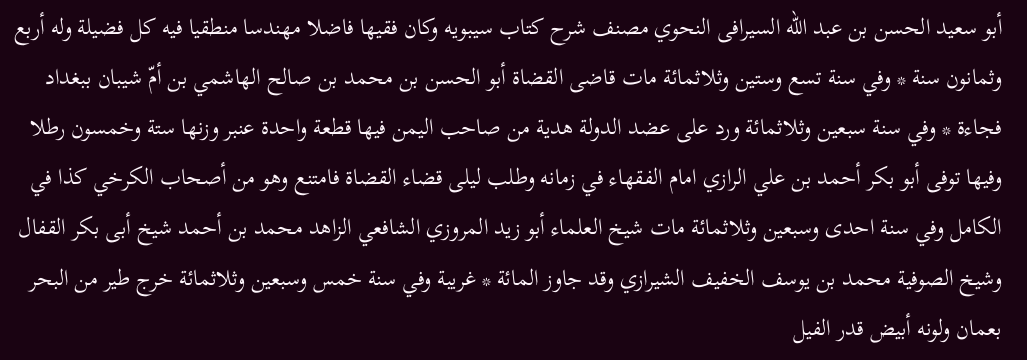أبو سعيد الحسن بن عبد اللّه السيرافى النحوي مصنف شرح كتاب سيبويه وكان فقيها فاضلا مهندسا منطقيا فيه كل فضيلة وله أربع وثمانون سنة * وفي سنة تسع وستين وثلاثمائة مات قاضى القضاة أبو الحسن بن محمد بن صالح الهاشمي بن أمّ شيبان ببغداد فجاءة * وفي سنة سبعين وثلاثمائة ورد على عضد الدولة هدية من صاحب اليمن فيها قطعة واحدة عنبر وزنها ستة وخمسون رطلا وفيها توفى أبو بكر أحمد بن علي الرازي امام الفقهاء في زمانه وطلب ليلى قضاء القضاة فامتنع وهو من أصحاب الكرخي كذا في الكامل وفي سنة احدى وسبعين وثلاثمائة مات شيخ العلماء أبو زيد المروزي الشافعي الزاهد محمد بن أحمد شيخ أبى بكر القفال وشيخ الصوفية محمد بن يوسف الخفيف الشيرازي وقد جاوز المائة * غريبة وفي سنة خمس وسبعين وثلاثمائة خرج طير من البحر بعمان ولونه أبيض قدر الفيل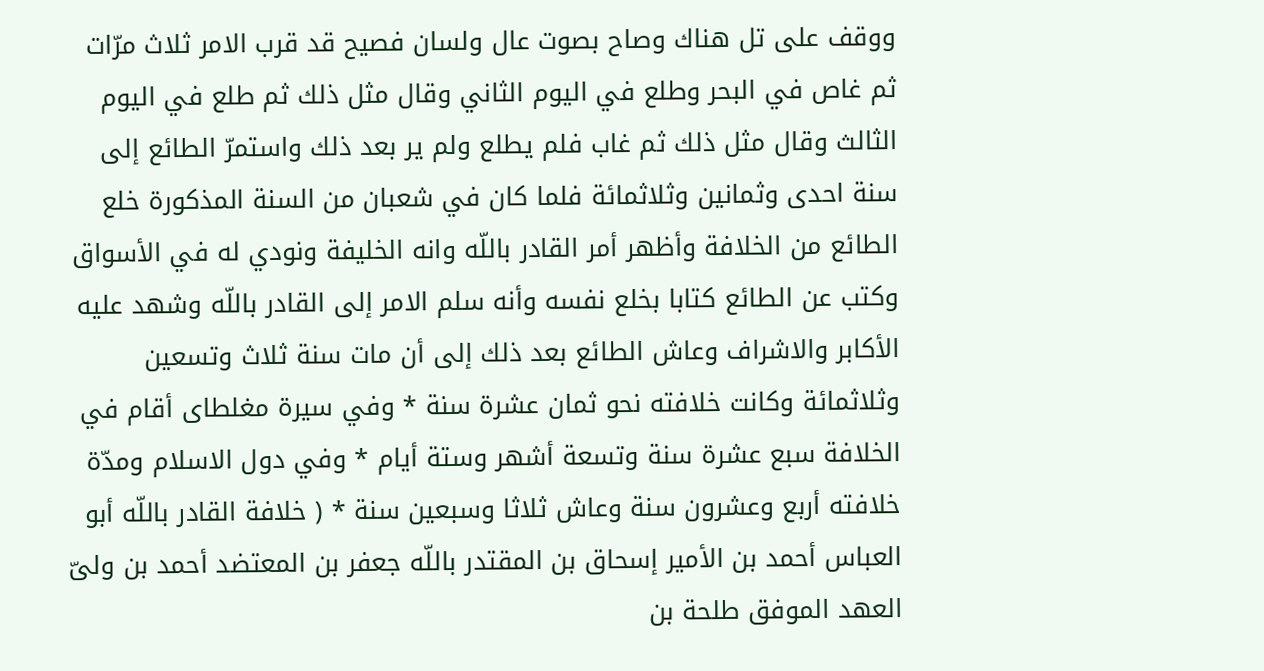ووقف على تل هناك وصاح بصوت عال ولسان فصيح قد قرب الامر ثلاث مرّات ثم غاص في البحر وطلع في اليوم الثاني وقال مثل ذلك ثم طلع في اليوم الثالث وقال مثل ذلك ثم غاب فلم يطلع ولم ير بعد ذلك واستمرّ الطائع إلى سنة احدى وثمانين وثلاثمائة فلما كان في شعبان من السنة المذكورة خلع الطائع من الخلافة وأظهر أمر القادر باللّه وانه الخليفة ونودي له في الأسواق وكتب عن الطائع كتابا بخلع نفسه وأنه سلم الامر إلى القادر باللّه وشهد عليه الأكابر والاشراف وعاش الطائع بعد ذلك إلى أن مات سنة ثلاث وتسعين وثلاثمائة وكانت خلافته نحو ثمان عشرة سنة * وفي سيرة مغلطاى أقام في الخلافة سبع عشرة سنة وتسعة أشهر وستة أيام * وفي دول الاسلام ومدّة خلافته أربع وعشرون سنة وعاش ثلاثا وسبعين سنة * ( خلافة القادر باللّه أبو العباس أحمد بن الأمير إسحاق بن المقتدر باللّه جعفر بن المعتضد أحمد بن ولىّ العهد الموفق طلحة بن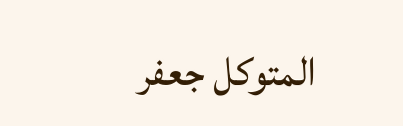المتوكل جعفر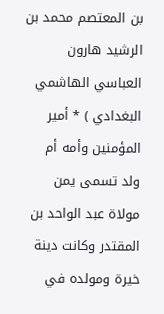بن المعتصم محمد بن الرشيد هارون العباسي الهاشمي البغدادي ) * أمير المؤمنين وأمه أم ولد تسمى يمن مولاة عبد الواحد بن المقتدر وكانت دينة خيرة ومولده في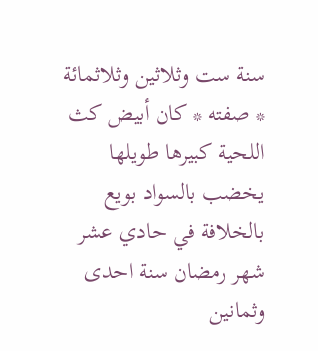سنة ست وثلاثين وثلاثمائة * صفته * كان أبيض كث اللحية كبيرها طويلها يخضب بالسواد بويع بالخلافة في حادي عشر شهر رمضان سنة احدى وثمانين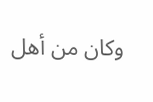وكان من أهل